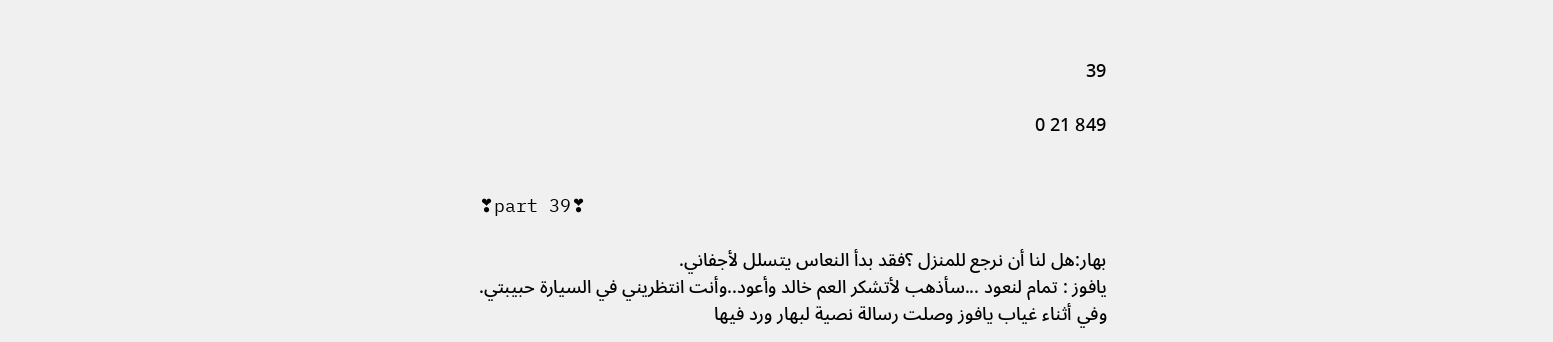39

849 21 0


❣part 39❣

بهار:هل لنا أن نرجع للمنزل ؟فقد بدأ النعاس يتسلل لأجفاني.
يافوز : تمام لنعود ...سأذهب لأتشكر العم خالد وأعود..وأنت انتظريني في السيارة حبيبتي.
وفي أثناء غياب يافوز وصلت رسالة نصية لبهار ورد فيها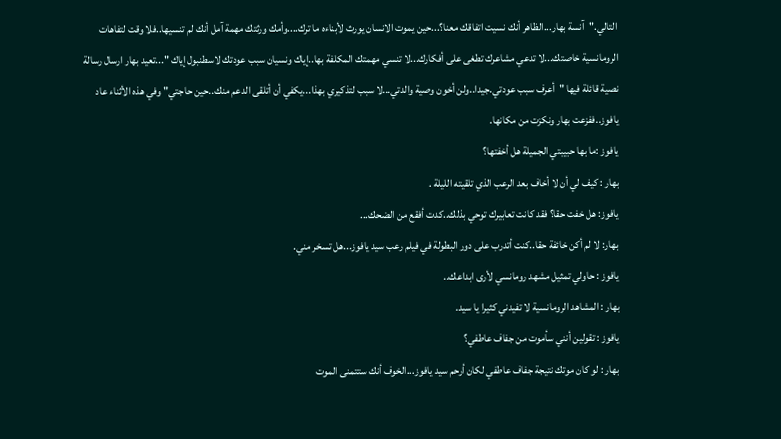التالي."آنسة بهار...الظاهر أنك نسيت اتفاقك معنا؟...حين يموت الانسان يورث لأبناءه ما ترك....وأمك ورثتك مهمة آمل أنك لم تنسيها..فلا وقت لتفاهات الرومانسية خاصتك...لا تدعي مشاعرك تطغى على أفكارك...لا تنسي مهمتك المكلفة بها..إياك ونسيان سبب عودتك لاسطنبول إياك "...تعيد بهار ارسال رسالة نصية قائلة فيها "أعرف سبب عودتي.جيدا..ولن أخون وصية والدتي...لا سبب لتذكيري بهذا...يكفي أن أتلقى الدعم منك..حين حاجتي" وفي هذه الأثناء عاد يافوز..ففزعت بهار ونكزت من مكانها.
يافوز :ما بها حبيبتي الجميلة هل أخفتها؟
بهار : كيف لي أن لا أخاف بعد الرعب الذي تلقيته الليلة .
يافوز: هل خفت حقا؟ فقد كانت تعابيرك توحي بذلك..كدت أفقع من الضحك...
بهار: لا لم أكن خائفة حقا..كنت أتدرب على دور البطولة في فيلم رعب سيد يافوز...هل تسخر مني.
يافوز : حاولي تمثيل مشهد رومانسي لأرى ابداعك..
بهار : المشاهد الرومانسية لا تفيدني كثيرا يا سيد.
يافوز : تقولين أنني سأموت من جفاف عاطفي؟
بهار : لو كان موتك نتيجة جفاف عاطفي لكان أرحم سيد يافوز...الخوف أنك ستتمنى الموت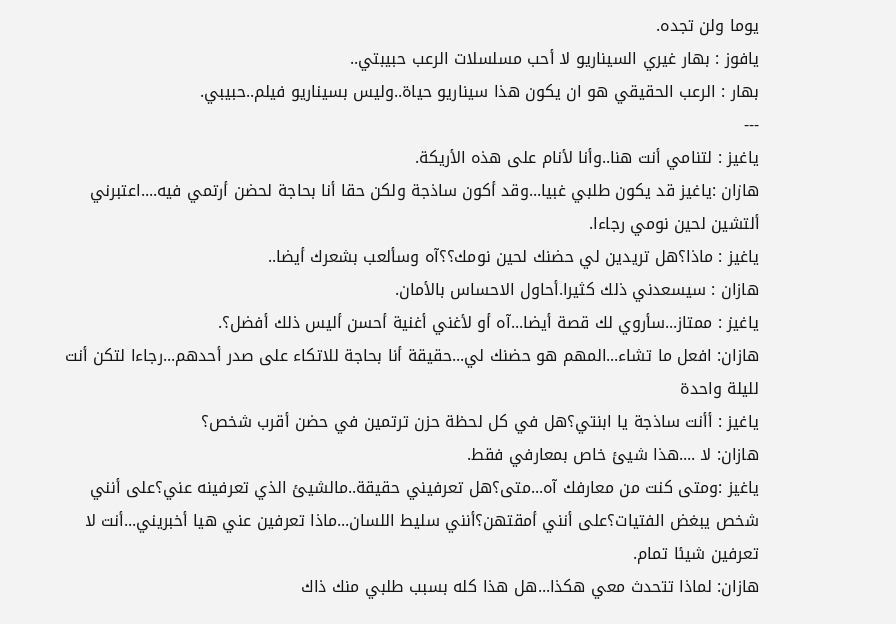يوما ولن تجده.
يافوز : بهار غيري السيناريو لا أحب مسلسلات الرعب حبيبتي..
بهار : الرعب الحقيقي هو ان يكون هذا سيناريو حياة..وليس بسيناريو فيلم..حبيبي.
---
ياغيز : لتنامي أنت هنا..وأنا لأنام على هذه الأريكة.
هازان :ياغيز قد يكون طلبي غبيا...وقد أكون ساذجة ولكن حقا أنا بحاجة لحضن أرتمي فيه....اعتبرني ألتشين لحين نومي رجاءا.
ياغيز : ماذا؟هل تريدين لي حضنك لحين نومك؟؟آه وسألعب بشعرك أيضا..
هازان : سيسعدني ذلك كثيرا.أحاول الاحساس بالأمان.
ياغيز : ممتاز...سأروي لك قصة أيضا...آه أو لأغني أغنية أحسن أليس ذلك أفضل؟.
هازان: افعل ما تشاء...المهم هو حضنك لي...حقيقة أنا بحاجة للاتكاء على صدر أحدهم...رجاءا لتكن أنت لليلة واحدة
ياغيز : أأنت ساذجة يا ابنتي؟هل في كل لحظة حزن ترتمين في حضن أقرب شخص؟
هازان: لا ....هذا شيئ خاص بمعارفي فقط.
ياغيز :ومتى كنت من معارفك آه...متى؟هل تعرفيني حقيقة..مالشيئ الذي تعرفينه عني؟على أنني شخص يبغض الفتيات؟على أنني أمقتهن؟أنني سليط اللسان...ماذا تعرفين عني هيا أخبريني...أنت لا تعرفين شيئا تمام.
هازان: لماذا تتحدث معي هكذا...هل هذا كله بسبب طلبي منك ذاك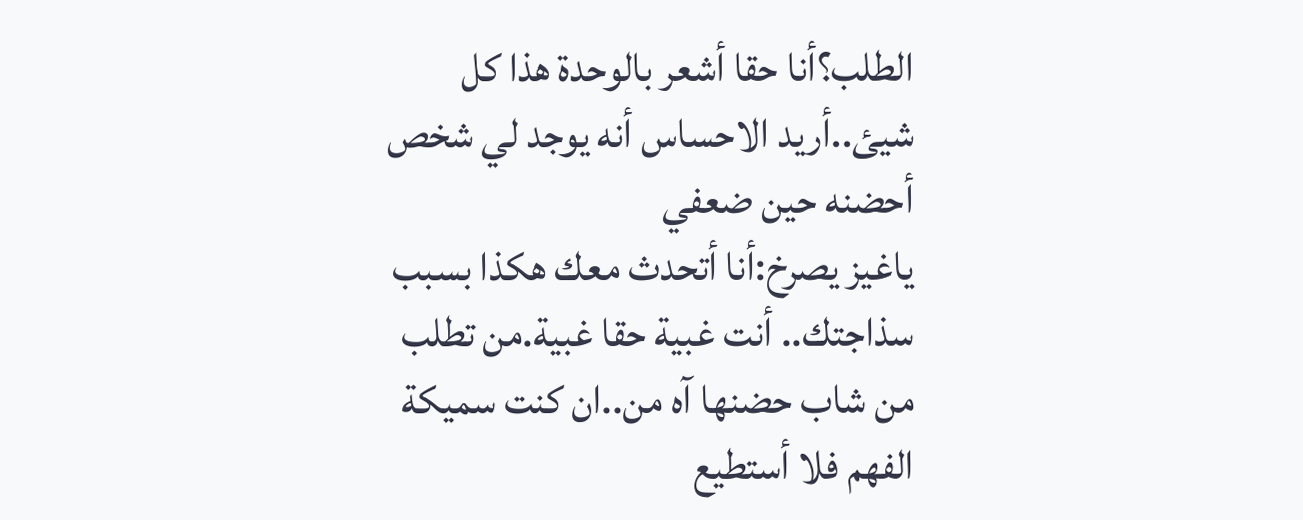الطلب؟أنا حقا أشعر بالوحدة هذا كل شيئ..أريد الاحساس أنه يوجد لي شخص أحضنه حين ضعفي
ياغيز يصرخ:أنا أتحدث معك هكذا بسبب سذاجتك.. أنت غبية حقا غبية.من تطلب من شاب حضنها آه من..ان كنت سميكة الفهم فلا أستطيع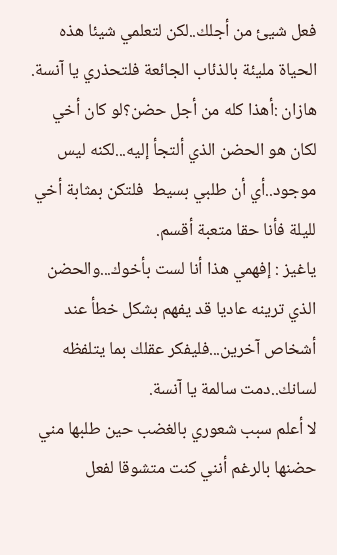فعل شيئ من أجلك..لكن لتعلمي شيئا هذه الحياة مليئة بالذئاب الجائعة فلتحذري يا آنسة.
هازان :أهذا كله من أجل حضن؟لو كان أخي لكان هو الحضن الذي ألتجأ إليه...لكنه ليس موجود..أي أن طلبي بسيط  فلتكن بمثابة أخي لليلة فأنا حقا متعبة أقسم.
ياغيز : إفهمي هذا أنا لست بأخوك...والحضن الذي ترينه عاديا قد يفهم بشكل خطأ عند أشخاص آخرين...فليفكر عقلك بما يتلفظه لسانك..دمت سالمة يا آنسة.
لا أعلم سبب شعوري بالغضب حين طلبها مني حضنها بالرغم أنني كنت متشوقا لفعل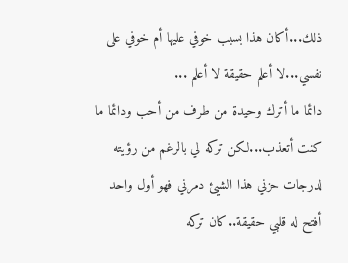ذلك...أكان هذا بسبب خوفي عليها أم خوفي على نفسي...لا أعلم حقيقة لا أعلم ...
دائما ما أترك وحيدة من طرف من أحب ودائما ما كنت أتعذب...لكن تركه لي بالرغم من رؤيته لدرجات حزني هذا الشيئ دمرني فهو أول واحد أفتح له قلبي حقيقة..كان تركه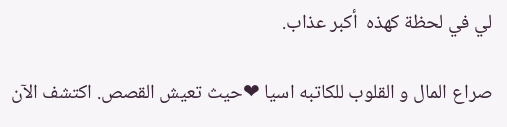لي في لحظة كهذه  أكبر عذاب.

صراع المال و القلوب للكاتبه اسيا ❤حيث تعيش القصص. اكتشف الآن